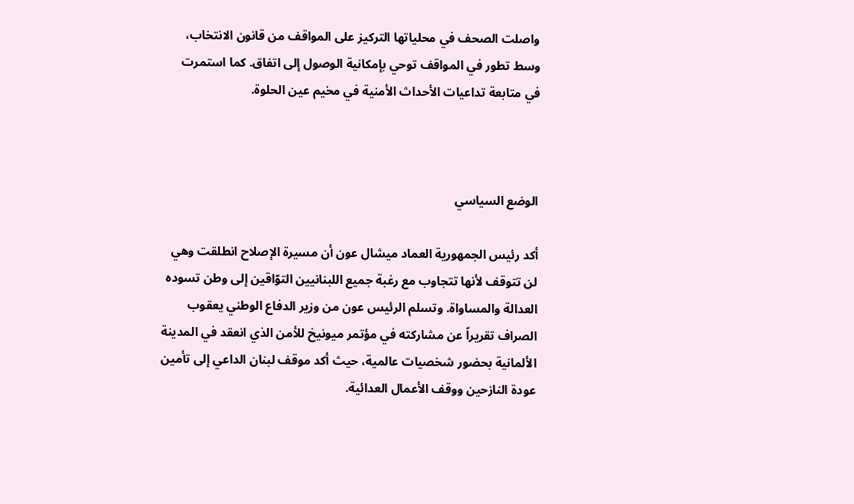واصلت الصحف في محلياتها التركيز على المواقف من قانون الانتخاب، وسط تطور في المواقف توحي بإمكانية الوصول إلى اتفاق. كما استمرت في متابعة تداعيات الأحداث الأمنية في مخيم عين الحلوة.



الوضع السياسي

أكد رئيس الجمهورية العماد ميشال عون أن مسيرة الإصلاح انطلقت وهي لن تتوقف لأنها تتجاوب مع رغبة جميع اللبنانيين التوّاقين إلى وطن تسوده العدالة والمساواة. وتسلم الرئيس عون من وزير الدفاع الوطني يعقوب الصراف تقريراً عن مشاركته في مؤتمر ميونيخ للأمن الذي انعقد في المدينة الألمانية بحضور شخصيات عالمية، حيث أكد موقف لبنان الداعي إلى تأمين عودة النازحين ووقف الأعمال العدائية.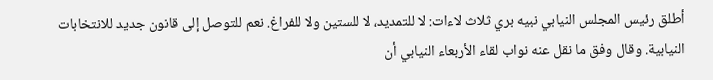أطلق رئيس المجلس النيابي نبيه بري ثلاث لاءات: لا للتمديد، لا للستين ولا للفراغ. نعم للتوصل إلى قانون جديد للانتخابات النيابية. وقال وفق ما نقل عنه نواب لقاء الأربعاء النيابي أن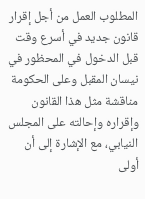المطلوب العمل من أجل إقرار قانون جديد في أسرع وقت قبل الدخول في المحظور في نيسان المقبل وعلى الحكومة مناقشة مثل هذا القانون وإقراره وإحالته على المجلس النيابي، مع الإشارة إلى أن أولى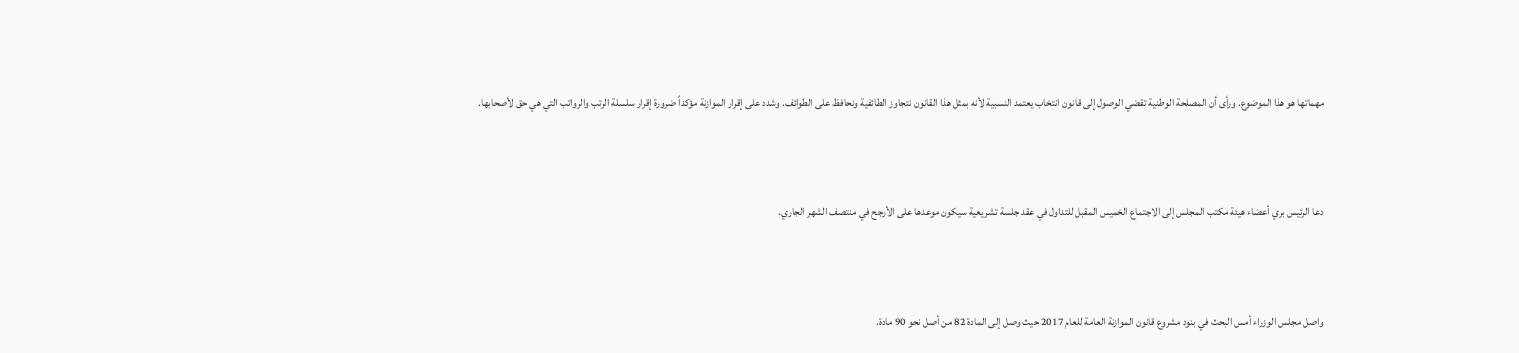مهماتها هو هذا الموضوع. ورأى أن المصلحة الوطنية تقضي الوصول إلى قانون انتخاب يعتمد النسبية لأنه بمثل هذا القانون نتجاوز الطائفية ونحافظ على الطوائف. وشدد على إقرار الموازنة مؤكداً ضرورة إقرار سلسلة الرتب والرواتب التي هي حق لأصحابها.



دعا الرئيس بري أعضاء هيئة مكتب المجلس إلى الاجتماع الخميس المقبل للتداول في عقد جلسة تشريعية سيكون موعدها على الأرجح في منتصف الشهر الجاري.



واصل مجلس الوزراء أمس البحث في بنود مشروع قانون الموازنة العامة للعام 2017 حيث وصل إلى المادة 82 من أصل نحو 90 مادة.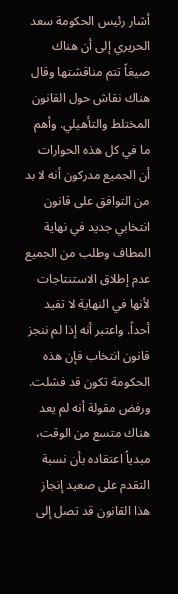أشار رئيس الحكومة سعد الحريري إلى أن هناك صيغاً تتم مناقشتها وقال هناك نقاش حول القانون المختلط والتأهيلي. وأهم ما في كل هذه الحوارات أن الجميع مدركون أنه لا بد من التوافق على قانون انتخابي جديد في نهاية المطاف وطلب من الجميع عدم إطلاق الاستنتاجات لأنها في النهاية لا تفيد أحداً. واعتبر أنه إذا لم ننجز قانون انتخاب فإن هذه الحكومة تكون قد فشلت. ورفض مقولة أنه لم يعد هناك متسع من الوقت، مبدياً اعتقاده بأن نسبة التقدم على صعيد إنجاز هذا القانون قد تصل إلى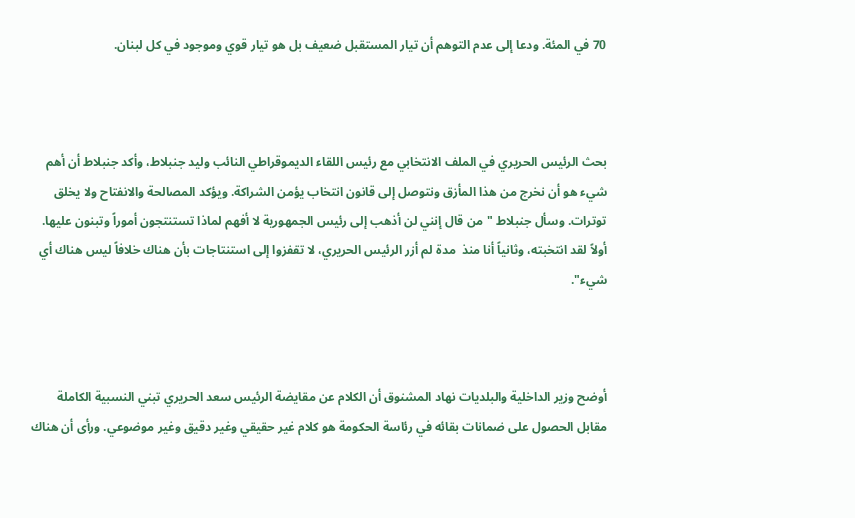70 في المئة. ودعا إلى عدم التوهم أن تيار المستقبل ضعيف بل هو تيار قوي وموجود في كل لبنان.



بحث الرئيس الحريري في الملف الانتخابي مع رئيس اللقاء الديموقراطي النائب وليد جنبلاط، وأكد جنبلاط أن أهم شيء هو أن نخرج من هذا المأزق ونتوصل إلى قانون انتخاب يؤمن الشراكة. ويؤكد المصالحة والانفتاح ولا يخلق توترات. وسأل جنبلاط "من قال إنني لن أذهب إلى رئيس الجمهورية لا أفهم لماذا تستنتجون أموراً وتبنون عليها. أولاً لقد انتخبته، وثانياً أنا منذ  مدة لم أزر الرئيس الحريري، لا تقفزوا إلى استنتاجات بأن هناك خلافاً ليس هناك أي شيء".



أوضح وزير الداخلية والبلديات نهاد المشنوق أن الكلام عن مقايضة الرئيس سعد الحريري تبني النسبية الكاملة مقابل الحصول على ضمانات بقائه في رئاسة الحكومة هو كلام غير حقيقي وغير دقيق وغير موضوعي. ورأى أن هناك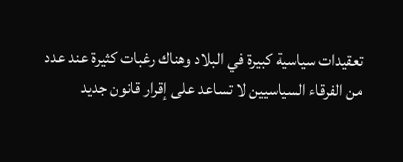تعقيدات سياسية كبيرة في البلاد وهناك رغبات كثيرة عند عدد من الفرقاء السياسيين لا تساعد على إقرار قانون جديد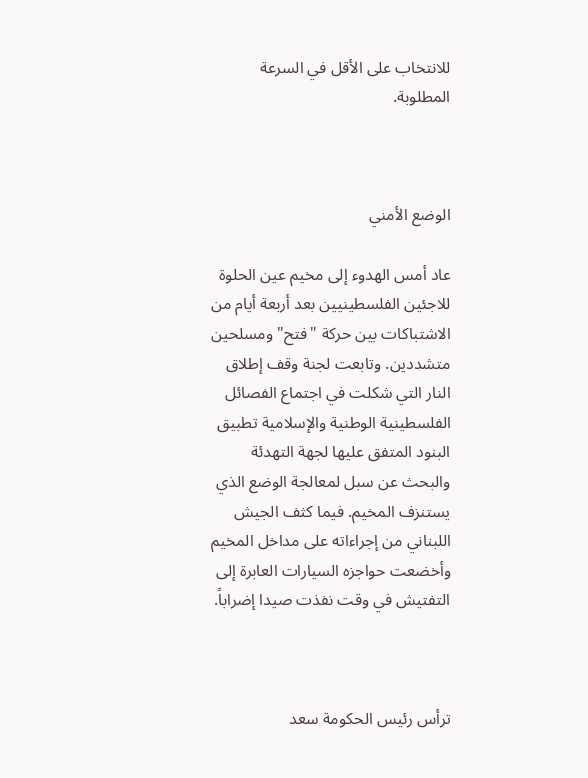للانتخاب على الأقل في السرعة المطلوبة.



الوضع الأمني

عاد أمس الهدوء إلى مخيم عين الحلوة للاجئين الفلسطينيين بعد أربعة أيام من الاشتباكات بين حركة "فتح" ومسلحين متشددين. وتابعت لجنة وقف إطلاق النار التي شكلت في اجتماع الفصائل الفلسطينية الوطنية والإسلامية تطبيق البنود المتفق عليها لجهة التهدئة والبحث عن سبل لمعالجة الوضع الذي يستنزف المخيم. فيما كثف الجيش اللبناني من إجراءاته على مداخل المخيم وأخضعت حواجزه السيارات العابرة إلى التفتيش في وقت نفذت صيدا إضراباً.



ترأس رئيس الحكومة سعد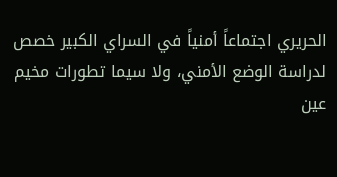الحريري اجتماعاً أمنياً في السراي الكبير خصص لدراسة الوضع الأمني، ولا سيما تطورات مخيم عين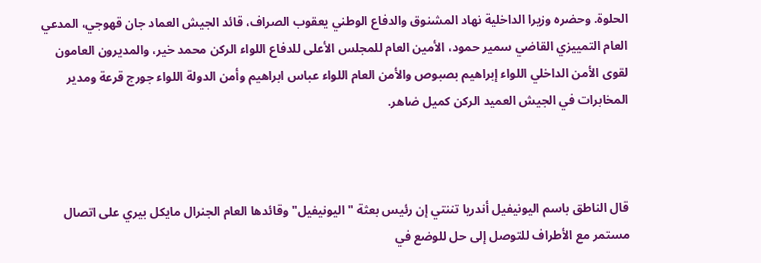الحلوة. وحضره وزيرا الداخلية نهاد المشنوق والدفاع الوطني يعقوب الصراف، قائد الجيش العماد جان قهوجي، المدعي العام التمييزي القاضي سمير حمود، الأمين العام للمجلس الأعلى للدفاع اللواء الركن محمد خير، والمديرون العامون لقوى الأمن الداخلي اللواء إبراهيم بصبوص والأمن العام اللواء عباس ابراهيم وأمن الدولة اللواء جورج قرعة ومدير المخابرات في الجيش العميد الركن كميل ضاهر.



قال الناطق باسم اليونيفيل أندريا تننتي إن رئيس بعثة "اليونيفيل" وقائدها العام الجنرال مايكل بيري على اتصال مستمر مع الأطراف للتوصل إلى حل للوضع في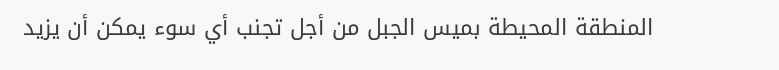المنطقة المحيطة بميس الجبل من أجل تجنب أي سوء يمكن أن يزيد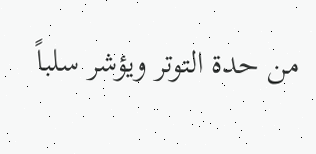من حدة التوتر ويؤشر سلباً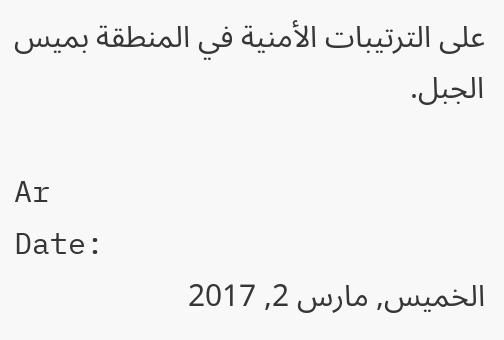على الترتيبات الأمنية في المنطقة بميس الجبل.

Ar
Date:
الخميس, مارس 2, 2017